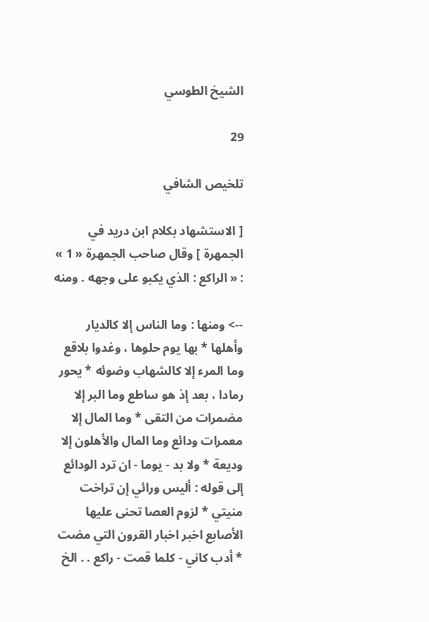الشيخ الطوسي

29

تلخيص الشافي

[ الاستشهاد بكلام ابن دريد في الجمهرة ] وقال صاحب الجمهرة « 1 » : « الراكع : الذي يكبو على وجهه . ومنه

--> ومنها : وما الناس إلا كالديار وأهلها * بها يوم حلوها ، وغدوا بلاقع وما المرء إلا كالشهاب وضوئه * يحور رمادا ، بعد إذ هو ساطع وما البر إلا مضمرات من التقى * وما المال إلا معمرات ودائع وما المال والأهلون إلا وديعة * ولا بد - يوما - ان ترد الودائع إلى قوله : أليس ورائي إن تراخت منيتي * لزوم العصا تحنى عليها الأصابع اخبر اخبار القرون التي مضت * أدب كاني - كلما قمت - راكع . . الخ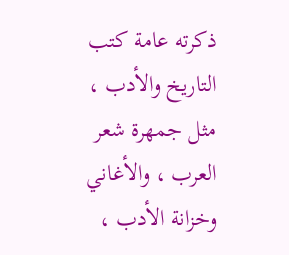ذكرته عامة كتب التاريخ والأدب ، مثل جمهرة شعر العرب ، والأغاني وخزانة الأدب ،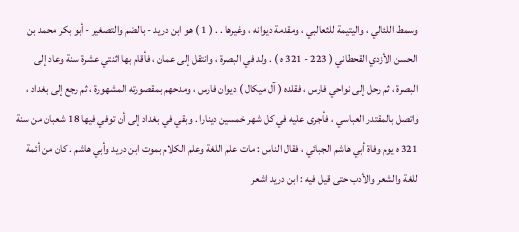وسمط اللئالي ، واليتيمة للثعالبي ، ومقدمة ديوانه ، وغيرها . . ( 1 ) هو ابن دريد - بالضم والتصغير - أبو بكر محمد بن الحسن الأزدي القحطاني ( 223 - 321 ه ) . ولد في البصرة ، وانتقل إلى عمان ، فأقام بها اثنتي عشرة سنة وعاد إلى البصرة ، ثم رحل إلى نواحي فارس ، فقلده ( آل ميكال ) ديوان فارس ، ومدحهم بمقصورته المشهورة ، ثم رجع إلى بغداد ، واتصل بالمقتدر العباسي ، فأجرى عليه في كل شهر خمسين دينارا . وبقي في بغداد إلى أن توفي فيها 18 شعبان من سنة 321 ه يوم وفاة أبي هاشم الجبائي ، فقال الناس : مات علم اللغة وعلم الكلام بموت ابن دريد وأبي هاشم . كان من أئمة للغة والشعر والأدب حتى قيل فيه : ابن دريد اشعر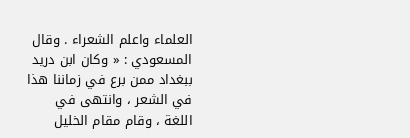العلماء واعلم الشعراء . وقال المسعودي : « وكان ابن دريد ببغداد ممن برع في زماننا هذا في الشعر ، وانتهى في اللغة ، وقام مقام الخليل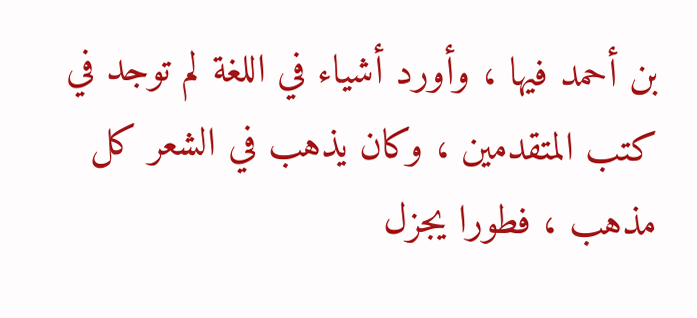بن أحمد فيها ، وأورد أشياء في اللغة لم توجد في كتب المتقدمين ، وكان يذهب في الشعر كل مذهب ، فطورا يجزل